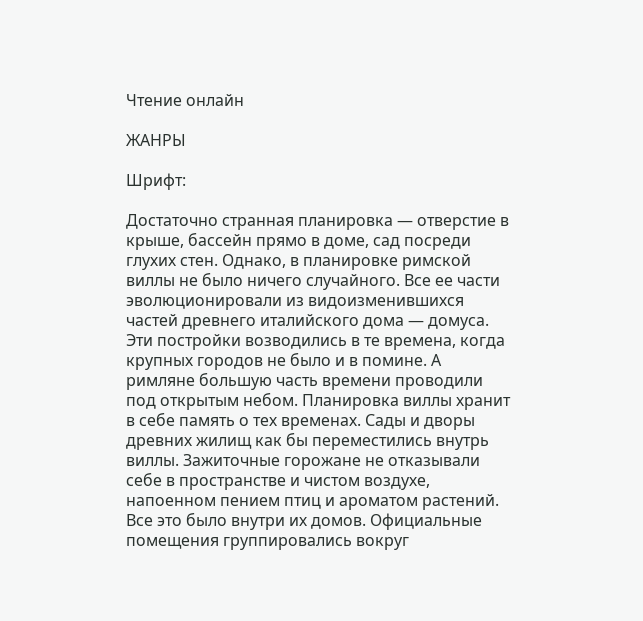Чтение онлайн

ЖАНРЫ

Шрифт:

Достаточно странная планировка — отверстие в крыше, бассейн прямо в доме, сад посреди глухих стен. Однако, в планировке римской виллы не было ничего случайного. Все ее части эволюционировали из видоизменившихся частей древнего италийского дома — домуса. Эти постройки возводились в те времена, когда крупных городов не было и в помине. А римляне большую часть времени проводили под открытым небом. Планировка виллы хранит в себе память о тех временах. Сады и дворы древних жилищ как бы переместились внутрь виллы. Зажиточные горожане не отказывали себе в пространстве и чистом воздухе, напоенном пением птиц и ароматом растений. Все это было внутри их домов. Официальные помещения группировались вокруг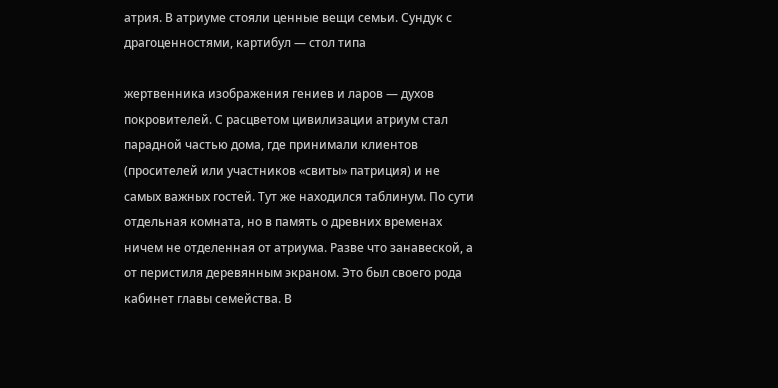атрия. В атриуме стояли ценные вещи семьи. Сундук с драгоценностями, картибул — стол типа

жертвенника изображения гениев и ларов — духов покровителей. С расцветом цивилизации атриум стал парадной частью дома, где принимали клиентов (просителей или участников «свиты» патриция) и не самых важных гостей. Тут же находился таблинум. По сути отдельная комната, но в память о древних временах ничем не отделенная от атриума. Разве что занавеской, а от перистиля деревянным экраном. Это был своего рода кабинет главы семейства. В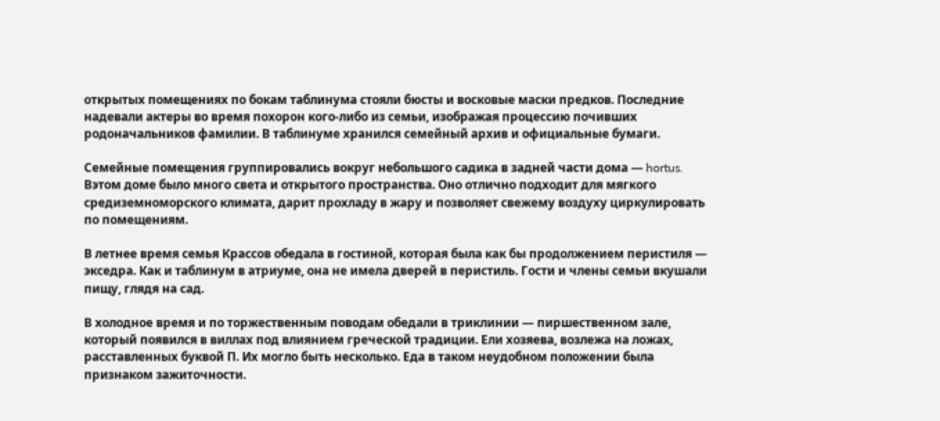открытых помещениях по бокам таблинума стояли бюсты и восковые маски предков. Последние надевали актеры во время похорон кого-либо из семьи, изображая процессию почивших родоначальников фамилии. В таблинуме хранился семейный архив и официальные бумаги.

Семейные помещения группировались вокруг небольшого садика в задней части дома — hortus. Вэтом доме было много света и открытого пространства. Оно отлично подходит для мягкого средиземноморского климата, дарит прохладу в жару и позволяет свежему воздуху циркулировать по помещениям.

В летнее время семья Крассов обедала в гостиной, которая была как бы продолжением перистиля — экседра. Как и таблинум в атриуме, она не имела дверей в перистиль. Гости и члены семьи вкушали пищу, глядя на сад.

В холодное время и по торжественным поводам обедали в триклинии — пиршественном зале, который появился в виллах под влиянием греческой традиции. Ели хозяева, возлежа на ложах, расставленных буквой П. Их могло быть несколько. Еда в таком неудобном положении была признаком зажиточности.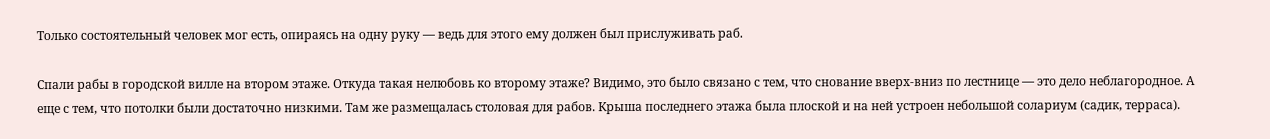Только состоятельный человек мог есть, опираясь на одну руку — ведь для этого ему должен был прислуживать раб.

Спали рабы в городской вилле на втором этаже. Откуда такая нелюбовь ко второму этаже? Видимо, это было связано с тем, что снование вверх-вниз по лестнице — это дело неблагородное. А еще с тем, что потолки были достаточно низкими. Там же размещалась столовая для рабов. Крыша последнего этажа была плоской и на ней устроен небольшой солариум (садик, терраса).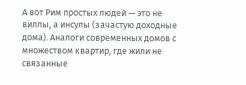А вот Рим простых людей — это не виллы, а инсулы (зачастую доходные дома). Аналоги современных домов с множеством квартир, где жили не связанные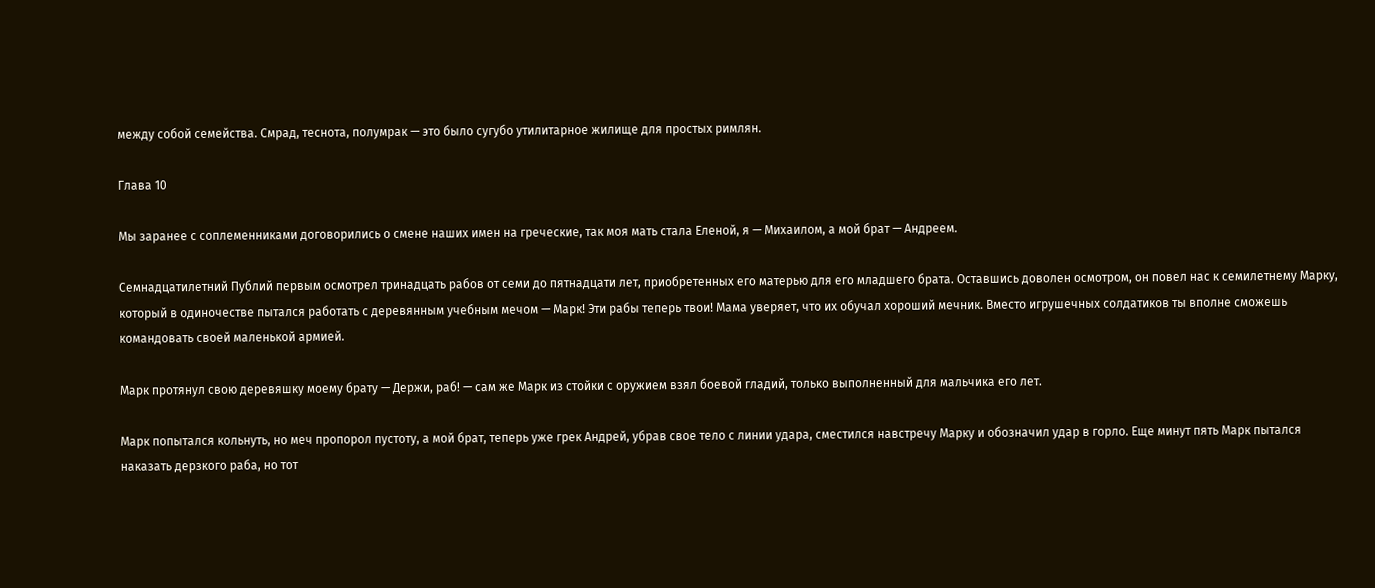между собой семейства. Смрад, теснота, полумрак — это было сугубо утилитарное жилище для простых римлян.

Глава 10

Мы заранее с соплеменниками договорились о смене наших имен на греческие, так моя мать стала Еленой, я — Михаилом, а мой брат — Андреем.

Семнадцатилетний Публий первым осмотрел тринадцать рабов от семи до пятнадцати лет, приобретенных его матерью для его младшего брата. Оставшись доволен осмотром, он повел нас к семилетнему Марку, который в одиночестве пытался работать с деревянным учебным мечом — Марк! Эти рабы теперь твои! Мама уверяет, что их обучал хороший мечник. Вместо игрушечных солдатиков ты вполне сможешь командовать своей маленькой армией.

Марк протянул свою деревяшку моему брату — Держи, раб! — сам же Марк из стойки с оружием взял боевой гладий, только выполненный для мальчика его лет.

Марк попытался кольнуть, но меч пропорол пустоту, а мой брат, теперь уже грек Андрей, убрав свое тело с линии удара, сместился навстречу Марку и обозначил удар в горло. Еще минут пять Марк пытался наказать дерзкого раба, но тот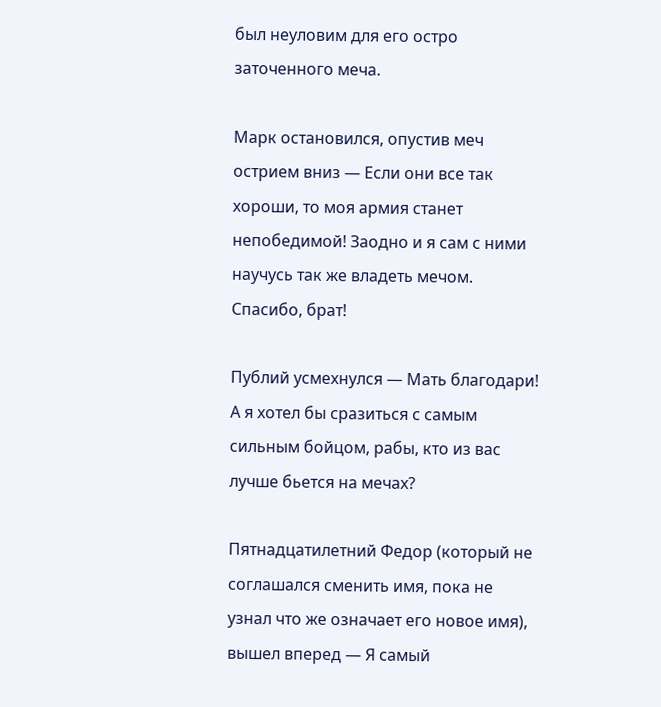был неуловим для его остро заточенного меча.

Марк остановился, опустив меч острием вниз — Если они все так хороши, то моя армия станет непобедимой! Заодно и я сам с ними научусь так же владеть мечом. Спасибо, брат!

Публий усмехнулся — Мать благодари! А я хотел бы сразиться с самым сильным бойцом, рабы, кто из вас лучше бьется на мечах?

Пятнадцатилетний Федор (который не соглашался сменить имя, пока не узнал что же означает его новое имя), вышел вперед — Я самый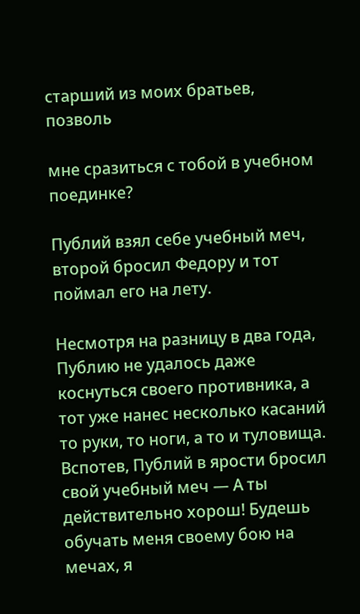старший из моих братьев, позволь

мне сразиться с тобой в учебном поединке?

Публий взял себе учебный меч, второй бросил Федору и тот поймал его на лету.

Несмотря на разницу в два года, Публию не удалось даже коснуться своего противника, а тот уже нанес несколько касаний то руки, то ноги, а то и туловища. Вспотев, Публий в ярости бросил свой учебный меч — А ты действительно хорош! Будешь обучать меня своему бою на мечах, я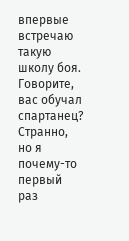впервые встречаю такую школу боя. Говорите, вас обучал спартанец? Странно, но я почему-то первый раз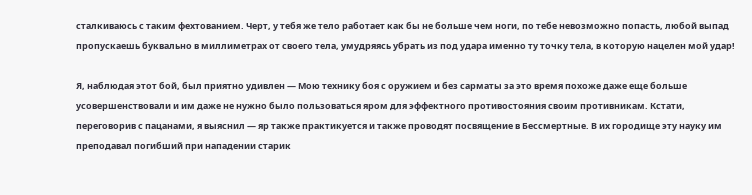сталкиваюсь с таким фехтованием. Черт, у тебя же тело работает как бы не больше чем ноги, по тебе невозможно попасть, любой выпад пропускаешь буквально в миллиметрах от своего тела, умудряясь убрать из под удара именно ту точку тела, в которую нацелен мой удар!

Я, наблюдая этот бой, был приятно удивлен — Мою технику боя с оружием и без сарматы за это время похоже даже еще больше усовершенствовали и им даже не нужно было пользоваться яром для эффектного противостояния своим противникам. Кстати, переговорив с пацанами, я выяснил — яр также практикуется и также проводят посвящение в Бессмертные. В их городище эту науку им преподавал погибший при нападении старик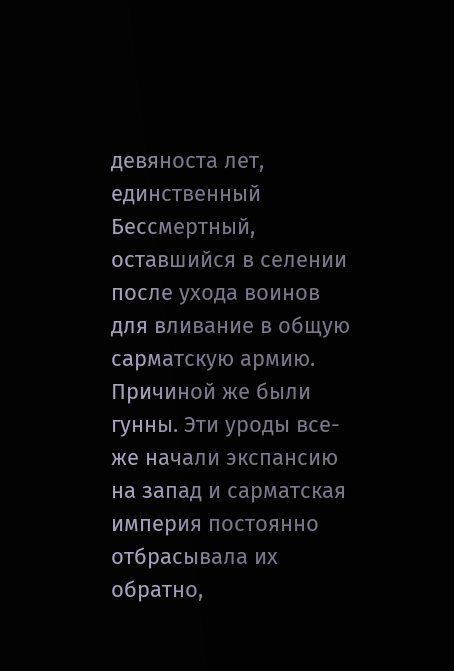девяноста лет, единственный Бессмертный, оставшийся в селении после ухода воинов для вливание в общую сарматскую армию. Причиной же были гунны. Эти уроды все-же начали экспансию на запад и сарматская империя постоянно отбрасывала их обратно,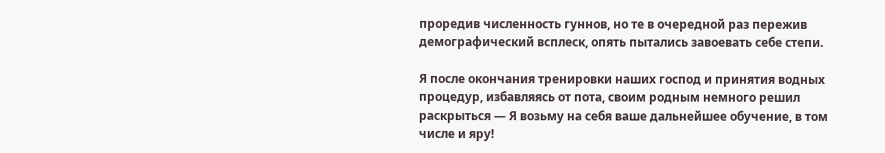проредив численность гуннов, но те в очередной раз пережив демографический всплеск, опять пытались завоевать себе степи.

Я после окончания тренировки наших господ и принятия водных процедур, избавляясь от пота, своим родным немного решил раскрыться — Я возьму на себя ваше дальнейшее обучение, в том числе и яру!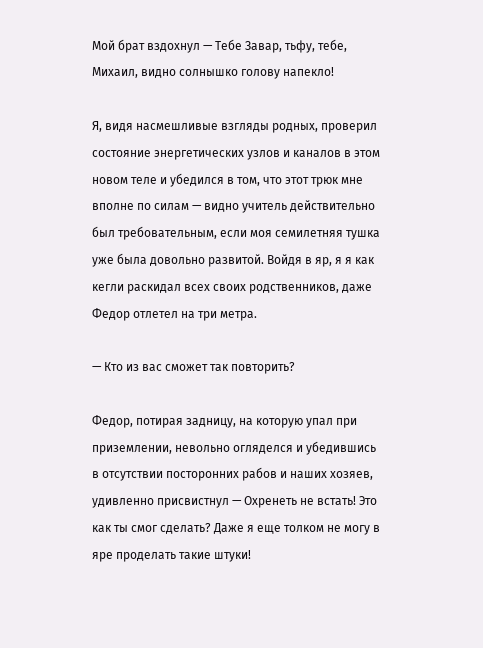Мой брат вздохнул — Тебе Завар, тьфу, тебе, Михаил, видно солнышко голову напекло!

Я, видя насмешливые взгляды родных, проверил состояние энергетических узлов и каналов в этом новом теле и убедился в том, что этот трюк мне вполне по силам — видно учитель действительно был требовательным, если моя семилетняя тушка уже была довольно развитой. Войдя в яр, я я как кегли раскидал всех своих родственников, даже Федор отлетел на три метра.

— Кто из вас сможет так повторить?

Федор, потирая задницу, на которую упал при приземлении, невольно огляделся и убедившись в отсутствии посторонних рабов и наших хозяев, удивленно присвистнул — Охренеть не встать! Это как ты смог сделать? Даже я еще толком не могу в яре проделать такие штуки!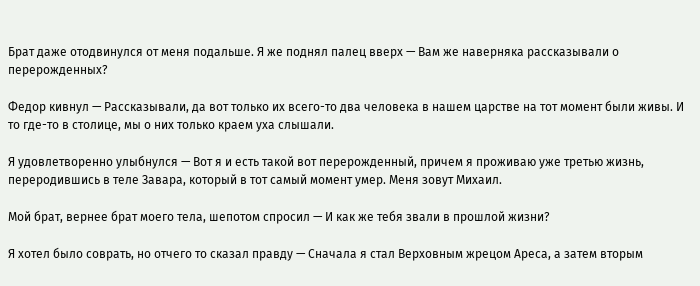Брат даже отодвинулся от меня подальше. Я же поднял палец вверх — Вам же наверняка рассказывали о перерожденных?

Федор кивнул — Рассказывали, да вот только их всего-то два человека в нашем царстве на тот момент были живы. И то где-то в столице, мы о них только краем уха слышали.

Я удовлетворенно улыбнулся — Вот я и есть такой вот перерожденный, причем я проживаю уже третью жизнь, переродившись в теле Завара, который в тот самый момент умер. Меня зовут Михаил.

Мой брат, вернее брат моего тела, шепотом спросил — И как же тебя звали в прошлой жизни?

Я хотел было соврать, но отчего то сказал правду — Сначала я стал Верховным жрецом Ареса, а затем вторым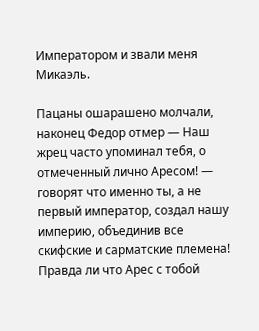Императором и звали меня Микаэль.

Пацаны ошарашено молчали, наконец Федор отмер — Наш жрец часто упоминал тебя, о отмеченный лично Аресом! — говорят что именно ты, а не первый император, создал нашу империю, объединив все скифские и сарматские племена! Правда ли что Арес с тобой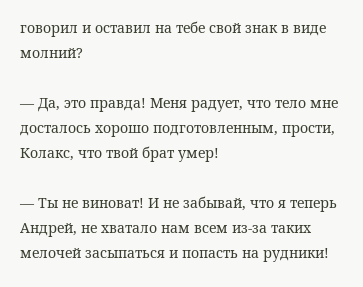говорил и оставил на тебе свой знак в виде молний?

— Да, это правда! Меня радует, что тело мне досталось хорошо подготовленным, прости, Колакс, что твой брат умер!

— Ты не виноват! И не забывай, что я теперь Андрей, не хватало нам всем из-за таких мелочей засыпаться и попасть на рудники!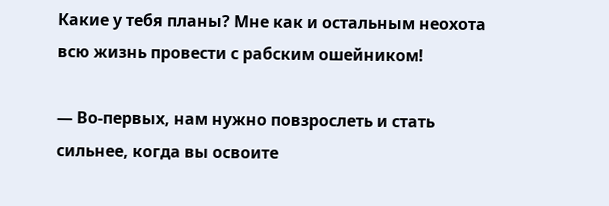Какие у тебя планы? Мне как и остальным неохота всю жизнь провести с рабским ошейником!

— Во-первых, нам нужно повзрослеть и стать сильнее, когда вы освоите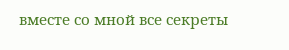вместе со мной все секреты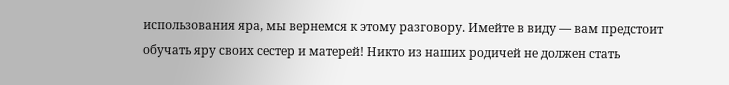использования яра, мы вернемся к этому разговору. Имейте в виду — вам предстоит обучать яру своих сестер и матерей! Никто из наших родичей не должен стать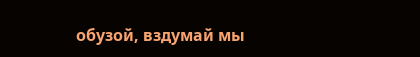обузой, вздумай мы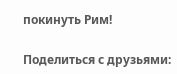покинуть Рим!

Поделиться с друзьями: